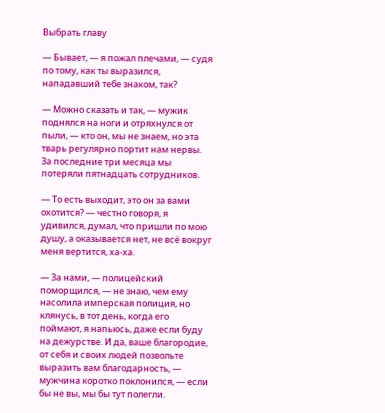Выбрать главу

— Бывает, — я пожал плечами, — судя по тому, как ты выразился, нападавший тебе знаком, так?

— Можно сказать и так, — мужик поднялся на ноги и отряхнулся от пыли, — кто он, мы не знаем, но эта тварь регулярно портит нам нервы. За последние три месяца мы потеряли пятнадцать сотрудников.

— То есть выходит, это он за вами охотится? — честно говоря, я удивился, думал, что пришли по мою душу, а оказывается нет, не всё вокруг меня вертится, ха-ха.

— За нами, — полицейский поморщился, — не знаю, чем ему насолила имперская полиция, но клянусь, в тот день, когда его поймают, я напьюсь, даже если буду на дежурстве. И да, ваше благородие, от себя и своих людей позвольте выразить вам благодарность, — мужчина коротко поклонился, — если бы не вы, мы бы тут полегли.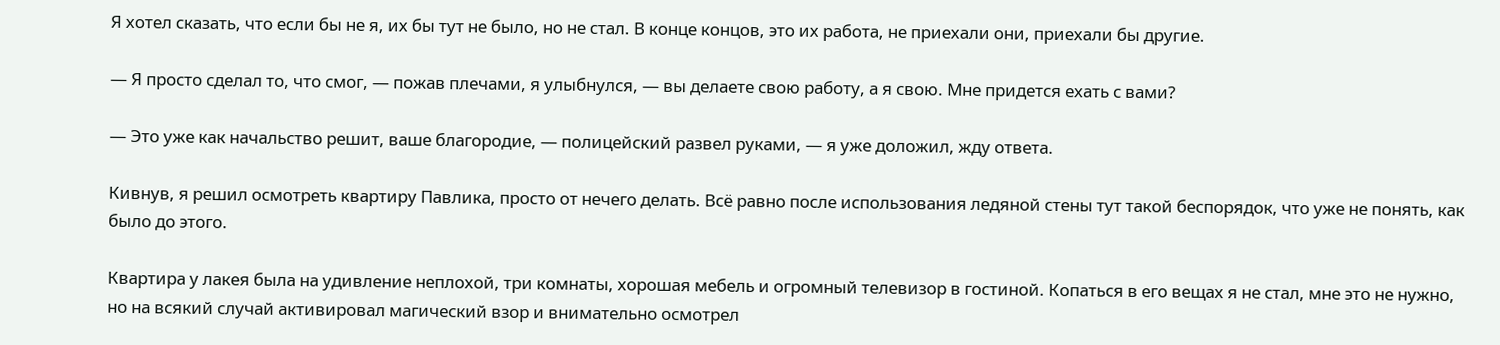Я хотел сказать, что если бы не я, их бы тут не было, но не стал. В конце концов, это их работа, не приехали они, приехали бы другие.

— Я просто сделал то, что смог, — пожав плечами, я улыбнулся, — вы делаете свою работу, а я свою. Мне придется ехать с вами?

— Это уже как начальство решит, ваше благородие, — полицейский развел руками, — я уже доложил, жду ответа.

Кивнув, я решил осмотреть квартиру Павлика, просто от нечего делать. Всё равно после использования ледяной стены тут такой беспорядок, что уже не понять, как было до этого.

Квартира у лакея была на удивление неплохой, три комнаты, хорошая мебель и огромный телевизор в гостиной. Копаться в его вещах я не стал, мне это не нужно, но на всякий случай активировал магический взор и внимательно осмотрел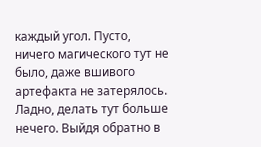каждый угол. Пусто, ничего магического тут не было, даже вшивого артефакта не затерялось. Ладно, делать тут больше нечего. Выйдя обратно в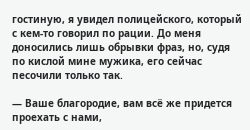гостиную, я увидел полицейского, который с кем-то говорил по рации. До меня доносились лишь обрывки фраз, но, судя по кислой мине мужика, его сейчас песочили только так.

— Ваше благородие, вам всё же придется проехать с нами,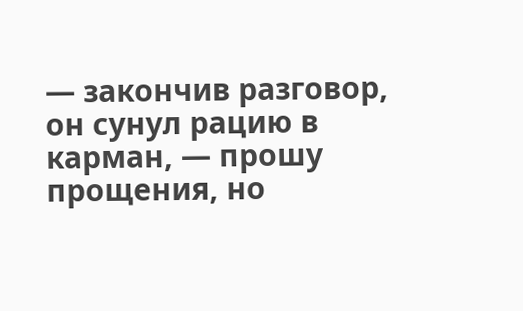— закончив разговор, он сунул рацию в карман, — прошу прощения, но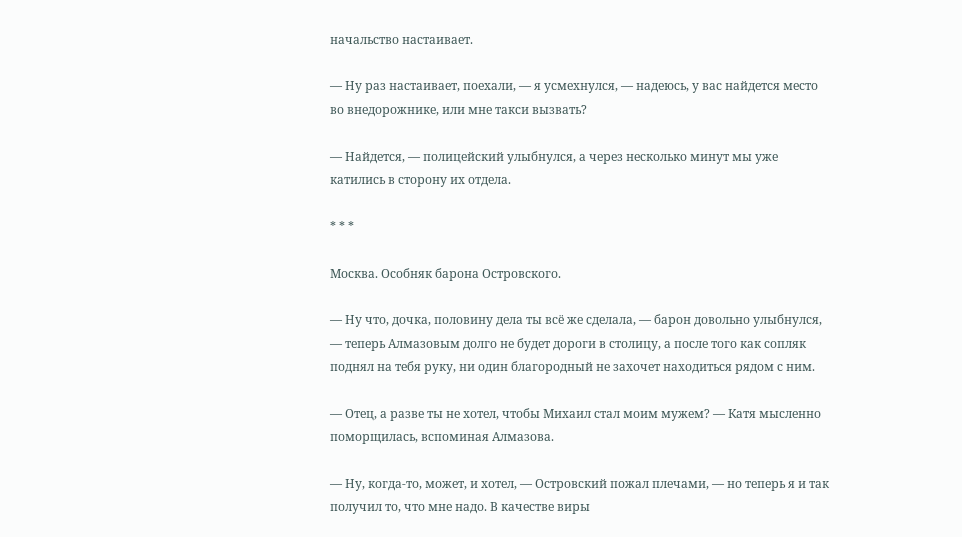начальство настаивает.

— Ну раз настаивает, поехали, — я усмехнулся, — надеюсь, у вас найдется место во внедорожнике, или мне такси вызвать?

— Найдется, — полицейский улыбнулся, а через несколько минут мы уже катились в сторону их отдела.

* * *

Москва. Особняк барона Островского.

— Ну что, дочка, половину дела ты всё же сделала, — барон довольно улыбнулся, — теперь Алмазовым долго не будет дороги в столицу, а после того как сопляк поднял на тебя руку, ни один благородный не захочет находиться рядом с ним.

— Отец, а разве ты не хотел, чтобы Михаил стал моим мужем? — Катя мысленно поморщилась, вспоминая Алмазова.

— Ну, когда-то, может, и хотел, — Островский пожал плечами, — но теперь я и так получил то, что мне надо. В качестве виры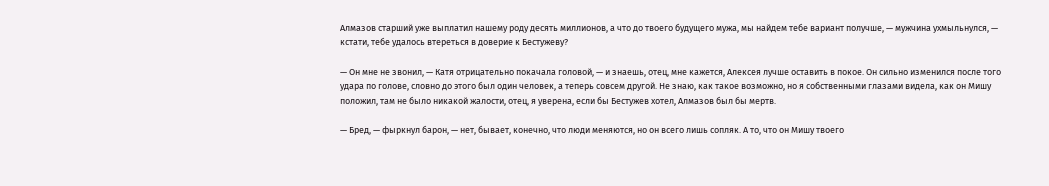Алмазов старший уже выплатил нашему роду десять миллионов, а что до твоего будущего мужа, мы найдем тебе вариант получше, — мужчина ухмыльнулся, — кстати, тебе удалось втереться в доверие к Бестужеву?

— Он мне не звонил, — Катя отрицательно покачала головой, — и знаешь, отец, мне кажется, Алексея лучше оставить в покое. Он сильно изменился после того удара по голове, словно до этого был один человек, а теперь совсем другой. Не знаю, как такое возможно, но я собственными глазами видела, как он Мишу положил, там не было никакой жалости, отец, я уверена, если бы Бестужев хотел, Алмазов был бы мертв.

— Бред, — фыркнул барон, — нет, бывает, конечно, что люди меняются, но он всего лишь сопляк. А то, что он Мишу твоего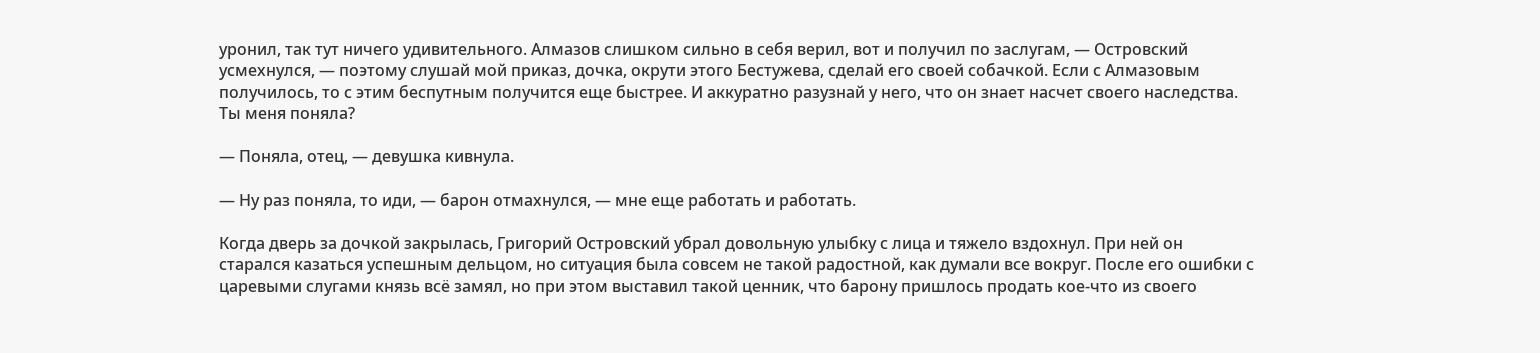уронил, так тут ничего удивительного. Алмазов слишком сильно в себя верил, вот и получил по заслугам, — Островский усмехнулся, — поэтому слушай мой приказ, дочка, окрути этого Бестужева, сделай его своей собачкой. Если с Алмазовым получилось, то с этим беспутным получится еще быстрее. И аккуратно разузнай у него, что он знает насчет своего наследства. Ты меня поняла?

— Поняла, отец, — девушка кивнула.

— Ну раз поняла, то иди, — барон отмахнулся, — мне еще работать и работать.

Когда дверь за дочкой закрылась, Григорий Островский убрал довольную улыбку с лица и тяжело вздохнул. При ней он старался казаться успешным дельцом, но ситуация была совсем не такой радостной, как думали все вокруг. После его ошибки с царевыми слугами князь всё замял, но при этом выставил такой ценник, что барону пришлось продать кое-что из своего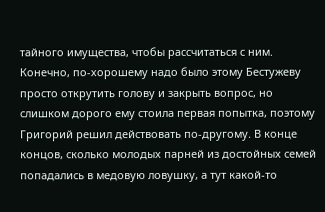тайного имущества, чтобы рассчитаться с ним. Конечно, по-хорошему надо было этому Бестужеву просто открутить голову и закрыть вопрос, но слишком дорого ему стоила первая попытка, поэтому Григорий решил действовать по-другому. В конце концов, сколько молодых парней из достойных семей попадались в медовую ловушку, а тут какой-то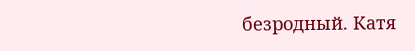безродный. Катя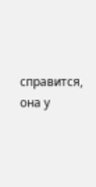справится, она у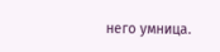него умница.